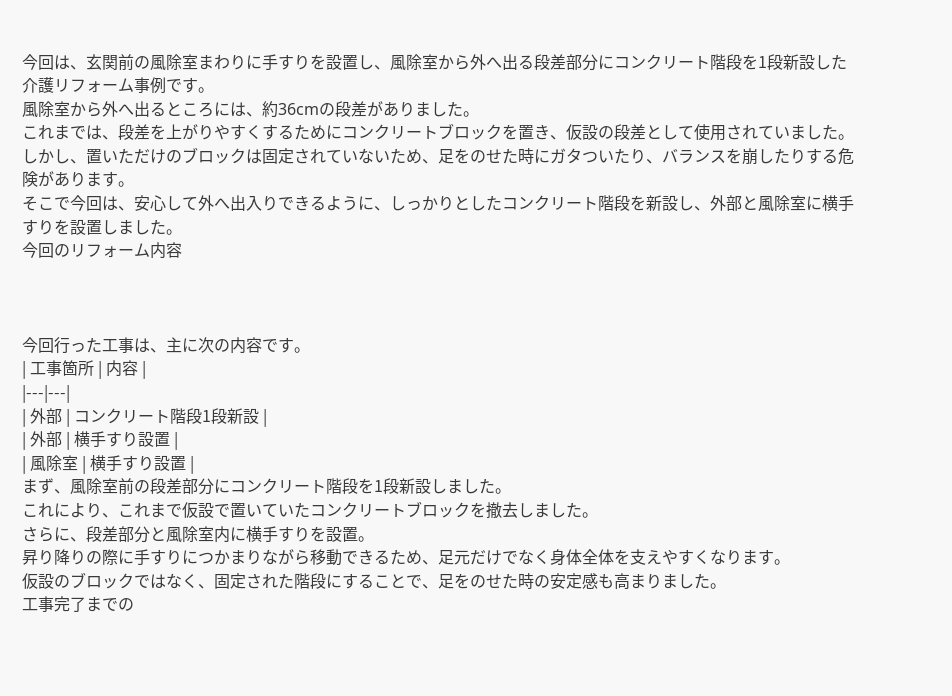今回は、玄関前の風除室まわりに手すりを設置し、風除室から外へ出る段差部分にコンクリート階段を1段新設した介護リフォーム事例です。
風除室から外へ出るところには、約36cmの段差がありました。
これまでは、段差を上がりやすくするためにコンクリートブロックを置き、仮設の段差として使用されていました。
しかし、置いただけのブロックは固定されていないため、足をのせた時にガタついたり、バランスを崩したりする危険があります。
そこで今回は、安心して外へ出入りできるように、しっかりとしたコンクリート階段を新設し、外部と風除室に横手すりを設置しました。
今回のリフォーム内容



今回行った工事は、主に次の内容です。
| 工事箇所 | 内容 |
|---|---|
| 外部 | コンクリート階段1段新設 |
| 外部 | 横手すり設置 |
| 風除室 | 横手すり設置 |
まず、風除室前の段差部分にコンクリート階段を1段新設しました。
これにより、これまで仮設で置いていたコンクリートブロックを撤去しました。
さらに、段差部分と風除室内に横手すりを設置。
昇り降りの際に手すりにつかまりながら移動できるため、足元だけでなく身体全体を支えやすくなります。
仮設のブロックではなく、固定された階段にすることで、足をのせた時の安定感も高まりました。
工事完了までの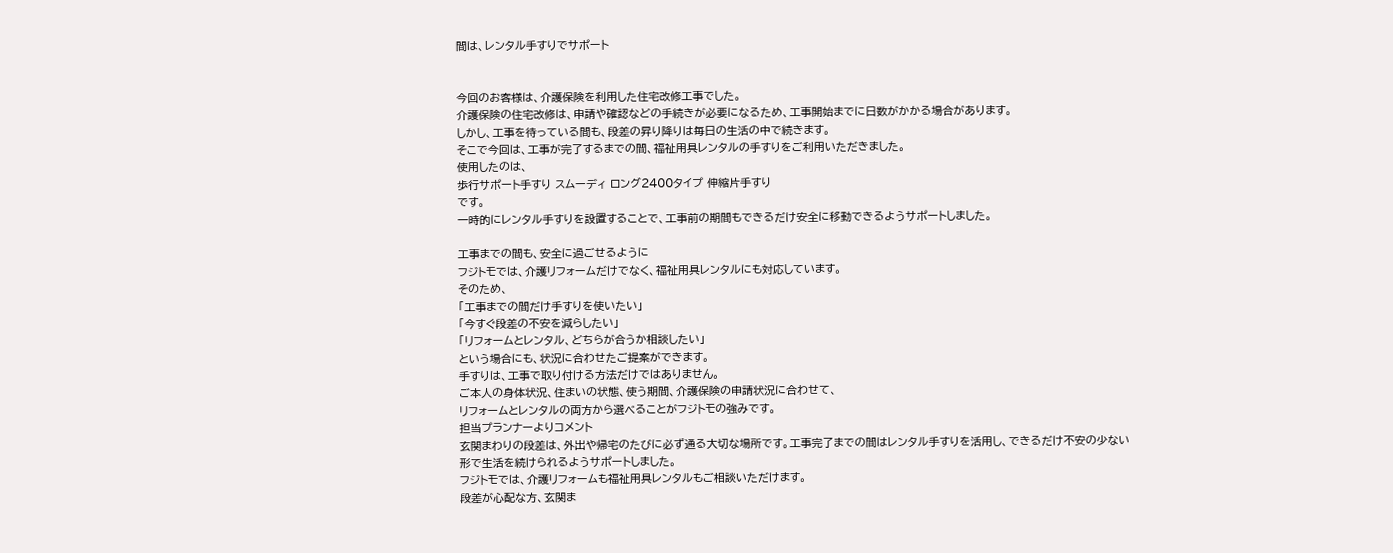間は、レンタル手すりでサポート


今回のお客様は、介護保険を利用した住宅改修工事でした。
介護保険の住宅改修は、申請や確認などの手続きが必要になるため、工事開始までに日数がかかる場合があります。
しかし、工事を待っている間も、段差の昇り降りは毎日の生活の中で続きます。
そこで今回は、工事が完了するまでの間、福祉用具レンタルの手すりをご利用いただきました。
使用したのは、
歩行サポート手すり スムーディ ロング2400タイプ 伸縮片手すり
です。
一時的にレンタル手すりを設置することで、工事前の期間もできるだけ安全に移動できるようサポートしました。

工事までの間も、安全に過ごせるように
フジトモでは、介護リフォームだけでなく、福祉用具レンタルにも対応しています。
そのため、
「工事までの間だけ手すりを使いたい」
「今すぐ段差の不安を減らしたい」
「リフォームとレンタル、どちらが合うか相談したい」
という場合にも、状況に合わせたご提案ができます。
手すりは、工事で取り付ける方法だけではありません。
ご本人の身体状況、住まいの状態、使う期間、介護保険の申請状況に合わせて、
リフォームとレンタルの両方から選べることがフジトモの強みです。
担当プランナーよりコメント
玄関まわりの段差は、外出や帰宅のたびに必ず通る大切な場所です。工事完了までの間はレンタル手すりを活用し、できるだけ不安の少ない形で生活を続けられるようサポートしました。
フジトモでは、介護リフォームも福祉用具レンタルもご相談いただけます。
段差が心配な方、玄関ま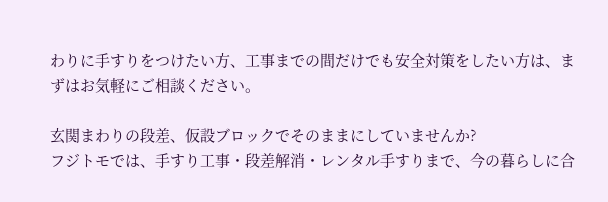わりに手すりをつけたい方、工事までの間だけでも安全対策をしたい方は、まずはお気軽にご相談ください。

玄関まわりの段差、仮設ブロックでそのままにしていませんか?
フジトモでは、手すり工事・段差解消・レンタル手すりまで、今の暮らしに合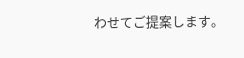わせてご提案します。